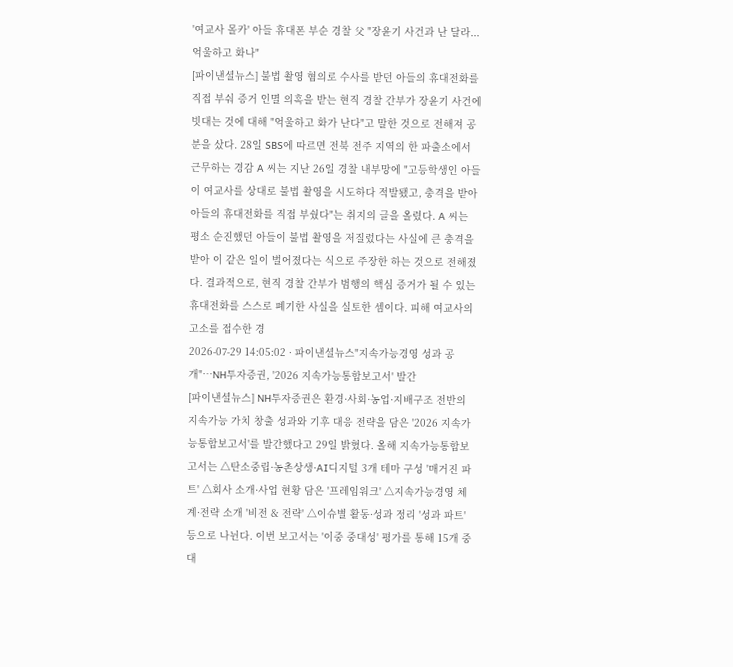'여교사 몰카' 아들 휴대폰 부순 경찰 父 "장윤기 사건과 난 달라... 억울하고 화나"
[파이낸셜뉴스] 불법 촬영 혐의로 수사를 받던 아들의 휴대전화를 직접 부숴 증거 인멸 의혹을 받는 현직 경찰 간부가 장윤기 사건에 빗대는 것에 대해 "억울하고 화가 난다"고 말한 것으로 전해져 공분을 샀다. 28일 SBS에 따르면 전북 전주 지역의 한 파출소에서 근무하는 경감 A 씨는 지난 26일 경찰 내부망에 "고등학생인 아들이 여교사를 상대로 불법 촬영을 시도하다 적발됐고, 충격을 받아 아들의 휴대전화를 직접 부쉈다"는 취지의 글을 올렸다. A 씨는 평소 순진했던 아들이 불법 촬영을 저질렀다는 사실에 큰 충격을 받아 이 같은 일이 벌어졌다는 식으로 주장한 하는 것으로 전해졌다. 결과적으로, 현직 경찰 간부가 범행의 핵심 증거가 될 수 있는 휴대전화를 스스로 폐기한 사실을 실토한 셈이다. 피해 여교사의 고소를 접수한 경
2026-07-29 14:05:02 · 파이낸셜뉴스"지속가능경영 성과 공개"…NH투자증권, '2026 지속가능통합보고서' 발간
[파이낸셜뉴스] NH투자증권은 환경·사회·농업·지배구조 전반의 지속가능 가치 창출 성과와 기후 대응 전략을 담은 '2026 지속가능통합보고서'를 발간했다고 29일 밝혔다. 올해 지속가능통합보고서는 △탄소중립·농촌상생·AI디지털 3개 테마 구성 '매거진 파트' △회사 소개·사업 현황 담은 '프레임워크' △지속가능경영 체계·전략 소개 '비전 & 전략' △이슈별 활동·성과 정리 '성과 파트' 등으로 나뉜다. 이번 보고서는 '이중 중대성' 평가를 통해 15개 중대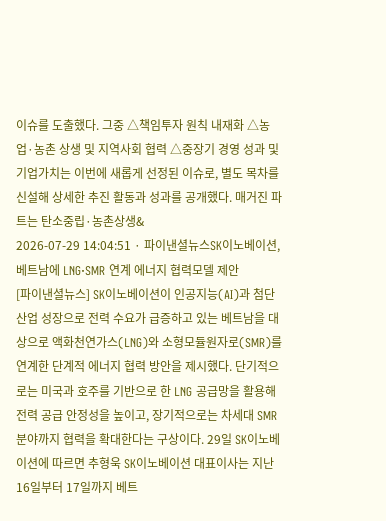이슈를 도출했다. 그중 △책임투자 원칙 내재화 △농업·농촌 상생 및 지역사회 협력 △중장기 경영 성과 및 기업가치는 이번에 새롭게 선정된 이슈로, 별도 목차를 신설해 상세한 추진 활동과 성과를 공개했다. 매거진 파트는 탄소중립·농촌상생&
2026-07-29 14:04:51 · 파이낸셜뉴스SK이노베이션, 베트남에 LNG·SMR 연계 에너지 협력모델 제안
[파이낸셜뉴스] SK이노베이션이 인공지능(AI)과 첨단산업 성장으로 전력 수요가 급증하고 있는 베트남을 대상으로 액화천연가스(LNG)와 소형모듈원자로(SMR)를 연계한 단계적 에너지 협력 방안을 제시했다. 단기적으로는 미국과 호주를 기반으로 한 LNG 공급망을 활용해 전력 공급 안정성을 높이고, 장기적으로는 차세대 SMR 분야까지 협력을 확대한다는 구상이다. 29일 SK이노베이션에 따르면 추형욱 SK이노베이션 대표이사는 지난 16일부터 17일까지 베트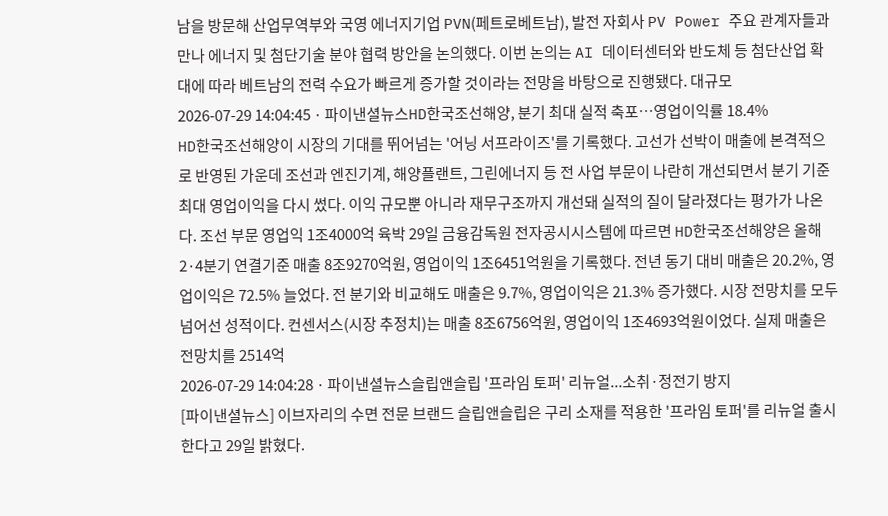남을 방문해 산업무역부와 국영 에너지기업 PVN(페트로베트남), 발전 자회사 PV Power 주요 관계자들과 만나 에너지 및 첨단기술 분야 협력 방안을 논의했다. 이번 논의는 AI 데이터센터와 반도체 등 첨단산업 확대에 따라 베트남의 전력 수요가 빠르게 증가할 것이라는 전망을 바탕으로 진행됐다. 대규모
2026-07-29 14:04:45 · 파이낸셜뉴스HD한국조선해양, 분기 최대 실적 축포…영업이익률 18.4%
HD한국조선해양이 시장의 기대를 뛰어넘는 '어닝 서프라이즈'를 기록했다. 고선가 선박이 매출에 본격적으로 반영된 가운데 조선과 엔진기계, 해양플랜트, 그린에너지 등 전 사업 부문이 나란히 개선되면서 분기 기준 최대 영업이익을 다시 썼다. 이익 규모뿐 아니라 재무구조까지 개선돼 실적의 질이 달라졌다는 평가가 나온다. 조선 부문 영업익 1조4000억 육박 29일 금융감독원 전자공시시스템에 따르면 HD한국조선해양은 올해 2·4분기 연결기준 매출 8조9270억원, 영업이익 1조6451억원을 기록했다. 전년 동기 대비 매출은 20.2%, 영업이익은 72.5% 늘었다. 전 분기와 비교해도 매출은 9.7%, 영업이익은 21.3% 증가했다. 시장 전망치를 모두 넘어선 성적이다. 컨센서스(시장 추정치)는 매출 8조6756억원, 영업이익 1조4693억원이었다. 실제 매출은 전망치를 2514억
2026-07-29 14:04:28 · 파이낸셜뉴스슬립앤슬립 '프라임 토퍼' 리뉴얼...소취·정전기 방지
[파이낸셜뉴스] 이브자리의 수면 전문 브랜드 슬립앤슬립은 구리 소재를 적용한 '프라임 토퍼'를 리뉴얼 출시한다고 29일 밝혔다.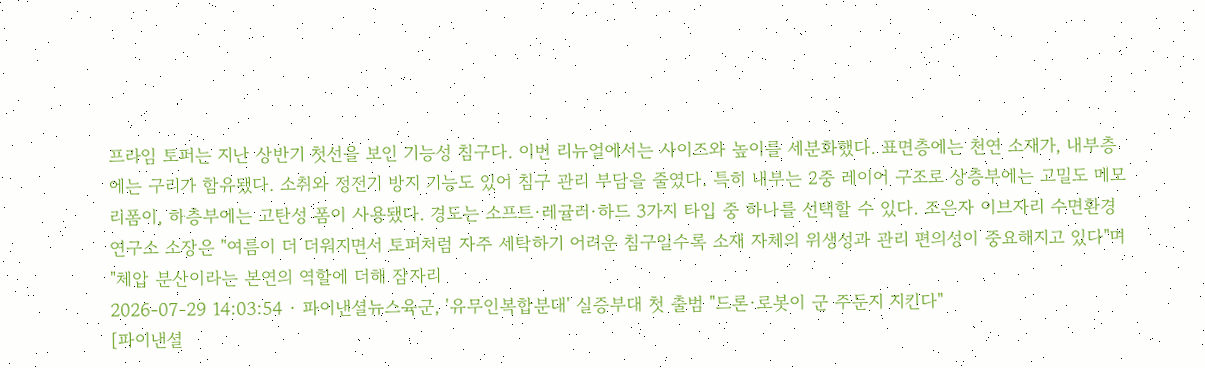프라임 토퍼는 지난 상반기 첫선을 보인 기능성 침구다. 이번 리뉴얼에서는 사이즈와 높이를 세분화했다. 표면층에는 천연 소재가, 내부층에는 구리가 함유됐다. 소취와 정전기 방지 기능도 있어 침구 관리 부담을 줄였다. 특히 내부는 2중 레이어 구조로 상층부에는 고밀도 메모리폼이, 하층부에는 고탄성 폼이 사용됐다. 경도는 소프트·레귤러·하드 3가지 타입 중 하나를 선택할 수 있다. 조은자 이브자리 수면환경연구소 소장은 "여름이 더 더워지면서 토퍼처럼 자주 세탁하기 어려운 침구일수록 소재 자체의 위생성과 관리 편의성이 중요해지고 있다"며 "체압 분산이라는 본연의 역할에 더해 잠자리
2026-07-29 14:03:54 · 파이낸셜뉴스육군, '유무인복합분대' 실증부대 첫 출범 "드론·로봇이 군 주둔지 지킨다"
[파이낸셜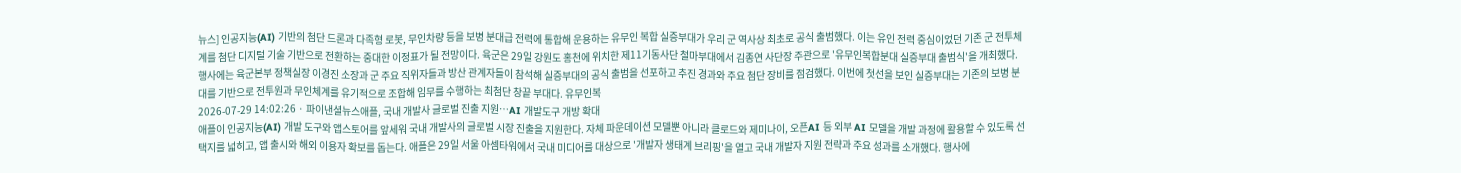뉴스] 인공지능(AI) 기반의 첨단 드론과 다족형 로봇, 무인차량 등을 보병 분대급 전력에 통합해 운용하는 유무인 복합 실증부대가 우리 군 역사상 최초로 공식 출범했다. 이는 유인 전력 중심이었던 기존 군 전투체계를 첨단 디지털 기술 기반으로 전환하는 중대한 이정표가 될 전망이다. 육군은 29일 강원도 홍천에 위치한 제11기동사단 철마부대에서 김종연 사단장 주관으로 '유무인복합분대 실증부대 출범식'을 개최했다. 행사에는 육군본부 정책실장 이경진 소장과 군 주요 직위자들과 방산 관계자들이 참석해 실증부대의 공식 출범을 선포하고 추진 경과와 주요 첨단 장비를 점검했다. 이번에 첫선을 보인 실증부대는 기존의 보병 분대를 기반으로 전투원과 무인체계를 유기적으로 조합해 임무를 수행하는 최첨단 창끝 부대다. 유무인복
2026-07-29 14:02:26 · 파이낸셜뉴스애플, 국내 개발사 글로벌 진출 지원…AI 개발도구 개방 확대
애플이 인공지능(AI) 개발 도구와 앱스토어를 앞세워 국내 개발사의 글로벌 시장 진출을 지원한다. 자체 파운데이션 모델뿐 아니라 클로드와 제미나이, 오픈AI 등 외부 AI 모델을 개발 과정에 활용할 수 있도록 선택지를 넓히고, 앱 출시와 해외 이용자 확보를 돕는다. 애플은 29일 서울 아셈타워에서 국내 미디어를 대상으로 '개발자 생태계 브리핑'을 열고 국내 개발자 지원 전략과 주요 성과를 소개했다. 행사에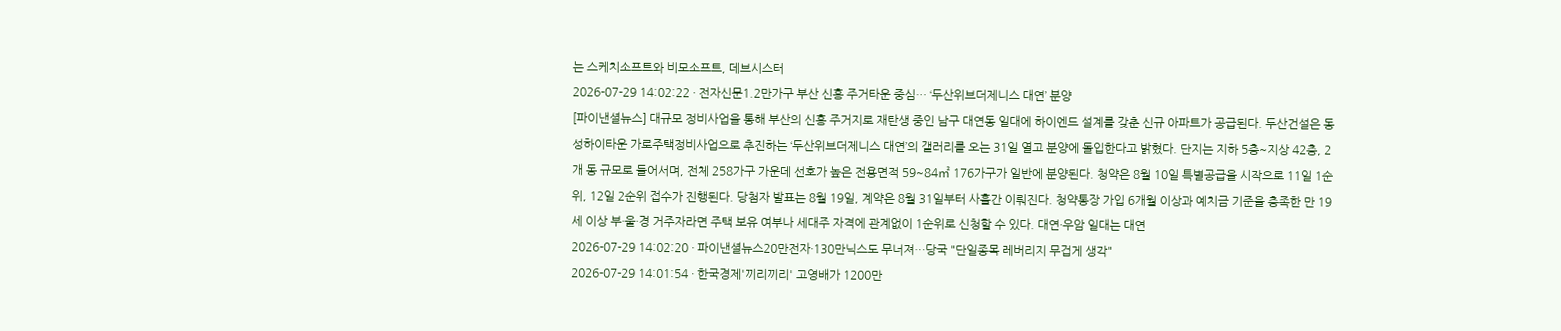는 스케치소프트와 비모소프트, 데브시스터
2026-07-29 14:02:22 · 전자신문1.2만가구 부산 신흥 주거타운 중심… ‘두산위브더제니스 대연’ 분양
[파이낸셜뉴스] 대규모 정비사업을 통해 부산의 신흥 주거지로 재탄생 중인 남구 대연동 일대에 하이엔드 설계를 갖춘 신규 아파트가 공급된다. 두산건설은 동성하이타운 가로주택정비사업으로 추진하는 ‘두산위브더제니스 대연’의 갤러리를 오는 31일 열고 분양에 돌입한다고 밝혔다. 단지는 지하 5층~지상 42층, 2개 동 규모로 들어서며, 전체 258가구 가운데 선호가 높은 전용면적 59~84㎡ 176가구가 일반에 분양된다. 청약은 8월 10일 특별공급을 시작으로 11일 1순위, 12일 2순위 접수가 진행된다. 당첨자 발표는 8월 19일, 계약은 8월 31일부터 사흘간 이뤄진다. 청약통장 가입 6개월 이상과 예치금 기준을 충족한 만 19세 이상 부·울·경 거주자라면 주택 보유 여부나 세대주 자격에 관계없이 1순위로 신청할 수 있다. 대연·우암 일대는 대연
2026-07-29 14:02:20 · 파이낸셜뉴스20만전자·130만닉스도 무너져…당국 "단일종목 레버리지 무겁게 생각"
2026-07-29 14:01:54 · 한국경제'끼리끼리' 고영배가 1200만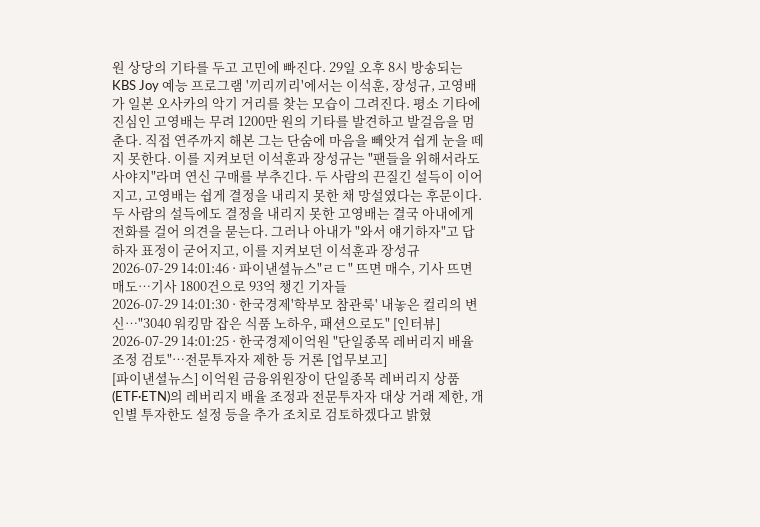원 상당의 기타를 두고 고민에 빠진다. 29일 오후 8시 방송되는 KBS Joy 예능 프로그램 '끼리끼리'에서는 이석훈, 장성규, 고영배가 일본 오사카의 악기 거리를 찾는 모습이 그려진다. 평소 기타에 진심인 고영배는 무려 1200만 원의 기타를 발견하고 발걸음을 멈춘다. 직접 연주까지 해본 그는 단숨에 마음을 빼앗겨 쉽게 눈을 떼지 못한다. 이를 지켜보던 이석훈과 장성규는 "팬들을 위해서라도 사야지"라며 연신 구매를 부추긴다. 두 사람의 끈질긴 설득이 이어지고, 고영배는 쉽게 결정을 내리지 못한 채 망설였다는 후문이다. 두 사람의 설득에도 결정을 내리지 못한 고영배는 결국 아내에게 전화를 걸어 의견을 묻는다. 그러나 아내가 "와서 얘기하자"고 답하자 표정이 굳어지고, 이를 지켜보던 이석훈과 장성규
2026-07-29 14:01:46 · 파이낸셜뉴스"ㄹㄷ" 뜨면 매수, 기사 뜨면 매도…기사 1800건으로 93억 챙긴 기자들
2026-07-29 14:01:30 · 한국경제'학부모 참관룩' 내놓은 컬리의 변신…"3040 워킹맘 잡은 식품 노하우, 패션으로도" [인터뷰]
2026-07-29 14:01:25 · 한국경제이억원 "단일종목 레버리지 배율 조정 검토"…전문투자자 제한 등 거론 [업무보고]
[파이낸셜뉴스] 이억원 금융위원장이 단일종목 레버리지 상품(ETF·ETN)의 레버리지 배율 조정과 전문투자자 대상 거래 제한, 개인별 투자한도 설정 등을 추가 조치로 검토하겠다고 밝혔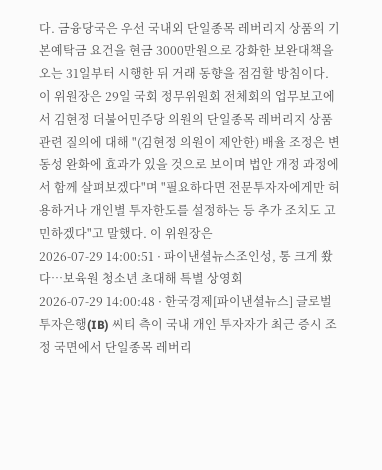다. 금융당국은 우선 국내외 단일종목 레버리지 상품의 기본예탁금 요건을 현금 3000만원으로 강화한 보완대책을 오는 31일부터 시행한 뒤 거래 동향을 점검할 방침이다. 이 위원장은 29일 국회 정무위원회 전체회의 업무보고에서 김현정 더불어민주당 의원의 단일종목 레버리지 상품 관련 질의에 대해 "(김현정 의원이 제안한) 배율 조정은 변동성 완화에 효과가 있을 것으로 보이며 법안 개정 과정에서 함께 살펴보겠다"며 "필요하다면 전문투자자에게만 허용하거나 개인별 투자한도를 설정하는 등 추가 조치도 고민하겠다"고 말했다. 이 위원장은
2026-07-29 14:00:51 · 파이낸셜뉴스조인성, 통 크게 쐈다…보육원 청소년 초대해 특별 상영회
2026-07-29 14:00:48 · 한국경제[파이낸셜뉴스] 글로벌 투자은행(IB) 씨티 측이 국내 개인 투자자가 최근 증시 조정 국면에서 단일종목 레버리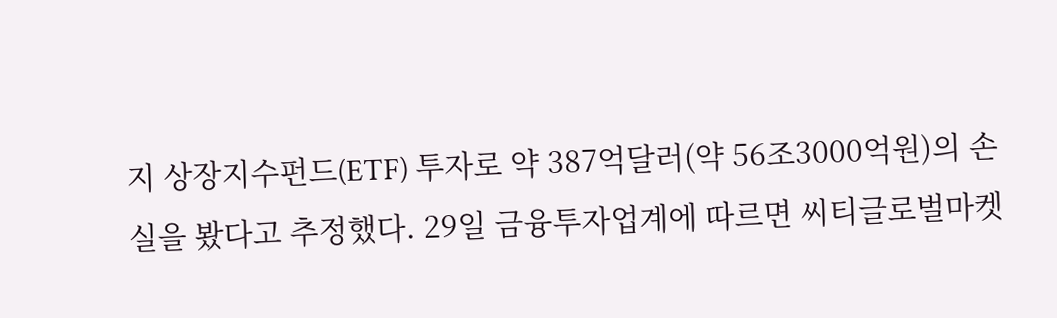지 상장지수펀드(ETF) 투자로 약 387억달러(약 56조3000억원)의 손실을 봤다고 추정했다. 29일 금융투자업계에 따르면 씨티글로벌마켓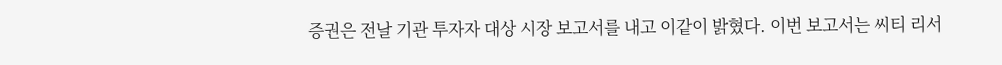증권은 전날 기관 투자자 대상 시장 보고서를 내고 이같이 밝혔다. 이번 보고서는 씨티 리서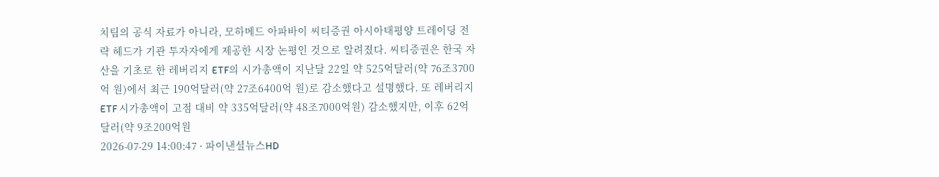치팀의 공식 자료가 아니라, 모하메드 아파바이 씨티증권 아시아태평양 트레이딩 전략 헤드가 기관 투자자에게 제공한 시장 논평인 것으로 알려졌다. 씨티증권은 한국 자산을 기초로 한 레버리지 ETF의 시가총액이 지난달 22일 약 525억달러(약 76조3700억 원)에서 최근 190억달러(약 27조6400억 원)로 감소했다고 설명했다. 또 레버리지 ETF 시가총액이 고점 대비 약 335억달러(약 48조7000억원) 감소했지만, 이후 62억달러(약 9조200억원
2026-07-29 14:00:47 · 파이낸셜뉴스HD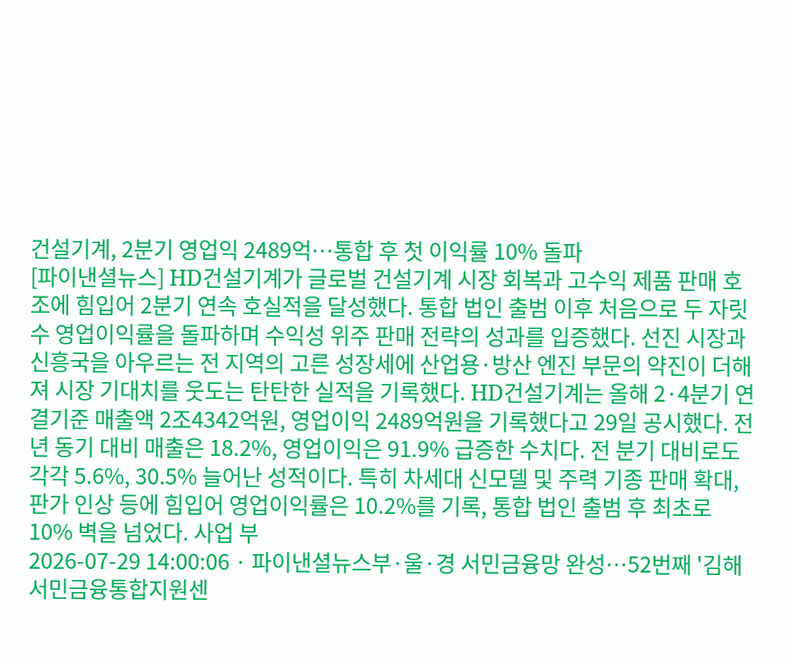건설기계, 2분기 영업익 2489억…통합 후 첫 이익률 10% 돌파
[파이낸셜뉴스] HD건설기계가 글로벌 건설기계 시장 회복과 고수익 제품 판매 호조에 힘입어 2분기 연속 호실적을 달성했다. 통합 법인 출범 이후 처음으로 두 자릿수 영업이익률을 돌파하며 수익성 위주 판매 전략의 성과를 입증했다. 선진 시장과 신흥국을 아우르는 전 지역의 고른 성장세에 산업용·방산 엔진 부문의 약진이 더해져 시장 기대치를 웃도는 탄탄한 실적을 기록했다. HD건설기계는 올해 2·4분기 연결기준 매출액 2조4342억원, 영업이익 2489억원을 기록했다고 29일 공시했다. 전년 동기 대비 매출은 18.2%, 영업이익은 91.9% 급증한 수치다. 전 분기 대비로도 각각 5.6%, 30.5% 늘어난 성적이다. 특히 차세대 신모델 및 주력 기종 판매 확대, 판가 인상 등에 힘입어 영업이익률은 10.2%를 기록, 통합 법인 출범 후 최초로 10% 벽을 넘었다. 사업 부
2026-07-29 14:00:06 · 파이낸셜뉴스부·울·경 서민금융망 완성…52번째 '김해서민금융통합지원센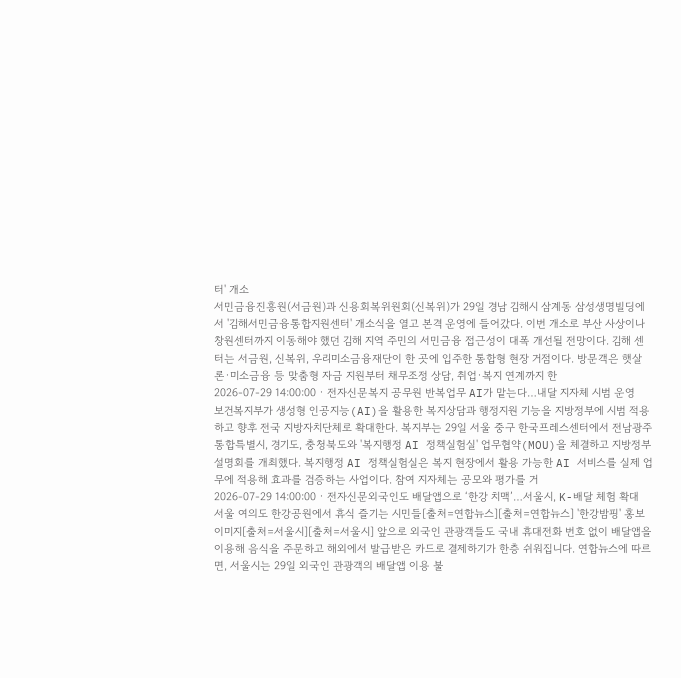터' 개소
서민금융진흥원(서금원)과 신용회복위원회(신복위)가 29일 경남 김해시 삼계동 삼성생명빌딩에서 '김해서민금융통합지원센터' 개소식을 열고 본격 운영에 들어갔다. 이번 개소로 부산 사상이나 창원센터까지 이동해야 했던 김해 지역 주민의 서민금융 접근성이 대폭 개선될 전망이다. 김해 센터는 서금원, 신복위, 우리미소금융재단이 한 곳에 입주한 통합형 현장 거점이다. 방문객은 햇살론·미소금융 등 맞춤형 자금 지원부터 채무조정 상담, 취업·복지 연계까지 한
2026-07-29 14:00:00 · 전자신문복지 공무원 반복업무 AI가 맡는다…내달 지자체 시범 운영
보건복지부가 생성형 인공지능(AI)을 활용한 복지상담과 행정지원 기능을 지방정부에 시범 적용하고 향후 전국 지방자치단체로 확대한다. 복지부는 29일 서울 중구 한국프레스센터에서 전남광주통합특별시, 경기도, 충청북도와 '복지행정 AI 정책실험실' 업무협약(MOU)을 체결하고 지방정부 설명회를 개최했다. 복지행정 AI 정책실험실은 복지 현장에서 활용 가능한 AI 서비스를 실제 업무에 적용해 효과를 검증하는 사업이다. 참여 지자체는 공모와 평가를 거
2026-07-29 14:00:00 · 전자신문외국인도 배달앱으로 ‘한강 치맥’…서울시, K-배달 체험 확대
서울 여의도 한강공원에서 휴식 즐기는 시민들[출처=연합뉴스][출처=연합뉴스] '한강밤핑' 홍보 이미지[출처=서울시][출처=서울시] 앞으로 외국인 관광객들도 국내 휴대전화 번호 없이 배달앱을 이용해 음식을 주문하고 해외에서 발급받은 카드로 결제하기가 한층 쉬워집니다. 연합뉴스에 따르면, 서울시는 29일 외국인 관광객의 배달앱 이용 불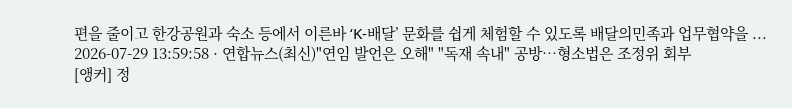편을 줄이고 한강공원과 숙소 등에서 이른바 ‘K-배달’ 문화를 쉽게 체험할 수 있도록 배달의민족과 업무협약을 ...
2026-07-29 13:59:58 · 연합뉴스(최신)"연임 발언은 오해" "독재 속내" 공방…형소법은 조정위 회부
[앵커] 정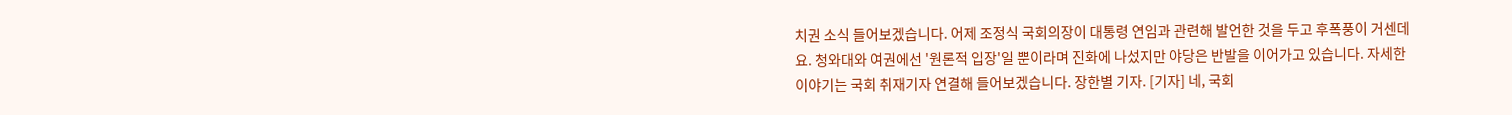치권 소식 들어보겠습니다. 어제 조정식 국회의장이 대통령 연임과 관련해 발언한 것을 두고 후폭풍이 거센데요. 청와대와 여권에선 '원론적 입장'일 뿐이라며 진화에 나섰지만 야당은 반발을 이어가고 있습니다. 자세한 이야기는 국회 취재기자 연결해 들어보겠습니다. 장한별 기자. [기자] 네, 국회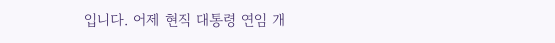입니다. 어제 현직 대통령 연임 개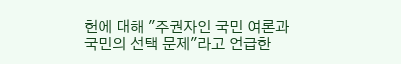헌에 대해 "주권자인 국민 여론과 국민의 선택 문제"라고 언급한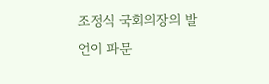조정식 국회의장의 발언이 파문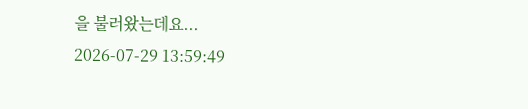을 불러왔는데요...
2026-07-29 13:59:49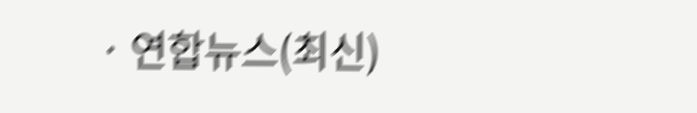· 연합뉴스(최신)